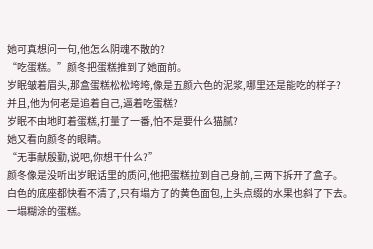她可真想问一句,他怎么阴魂不散的?
“吃蛋糕。”颜冬把蛋糕推到了她面前。
岁眠皱着眉头,那盒蛋糕松松垮垮,像是五颜六色的泥浆,哪里还是能吃的样子?
并且,他为何老是追着自己,逼着吃蛋糕?
岁眠不由地盯着蛋糕,打量了一番,怕不是要什么猫腻?
她又看向颜冬的眼睛。
“无事献殷勤,说吧,你想干什么?”
颜冬像是没听出岁眠话里的质问,他把蛋糕拉到自己身前,三两下拆开了盒子。
白色的底座都快看不清了,只有塌方了的黄色面包,上头点缀的水果也斜了下去。
一塌糊涂的蛋糕。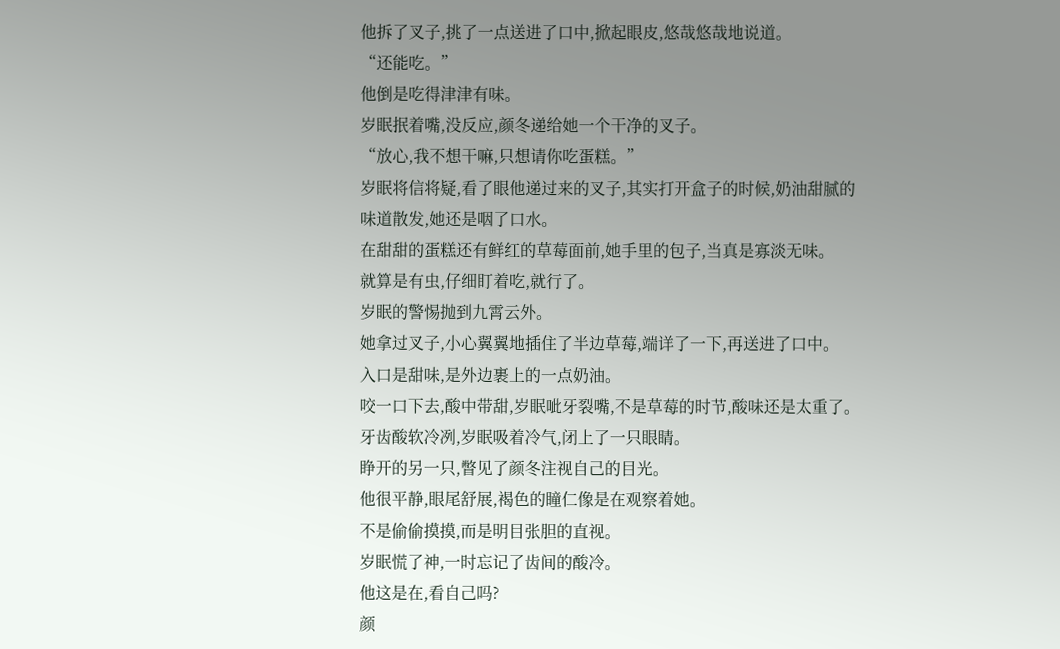他拆了叉子,挑了一点送进了口中,掀起眼皮,悠哉悠哉地说道。
“还能吃。”
他倒是吃得津津有味。
岁眠抿着嘴,没反应,颜冬递给她一个干净的叉子。
“放心,我不想干嘛,只想请你吃蛋糕。”
岁眠将信将疑,看了眼他递过来的叉子,其实打开盒子的时候,奶油甜腻的味道散发,她还是咽了口水。
在甜甜的蛋糕还有鲜红的草莓面前,她手里的包子,当真是寡淡无味。
就算是有虫,仔细盯着吃,就行了。
岁眠的警惕抛到九霄云外。
她拿过叉子,小心翼翼地插住了半边草莓,端详了一下,再送进了口中。
入口是甜味,是外边裹上的一点奶油。
咬一口下去,酸中带甜,岁眠呲牙裂嘴,不是草莓的时节,酸味还是太重了。
牙齿酸软冷冽,岁眠吸着冷气,闭上了一只眼睛。
睁开的另一只,瞥见了颜冬注视自己的目光。
他很平静,眼尾舒展,褐色的瞳仁像是在观察着她。
不是偷偷摸摸,而是明目张胆的直视。
岁眠慌了神,一时忘记了齿间的酸冷。
他这是在,看自己吗?
颜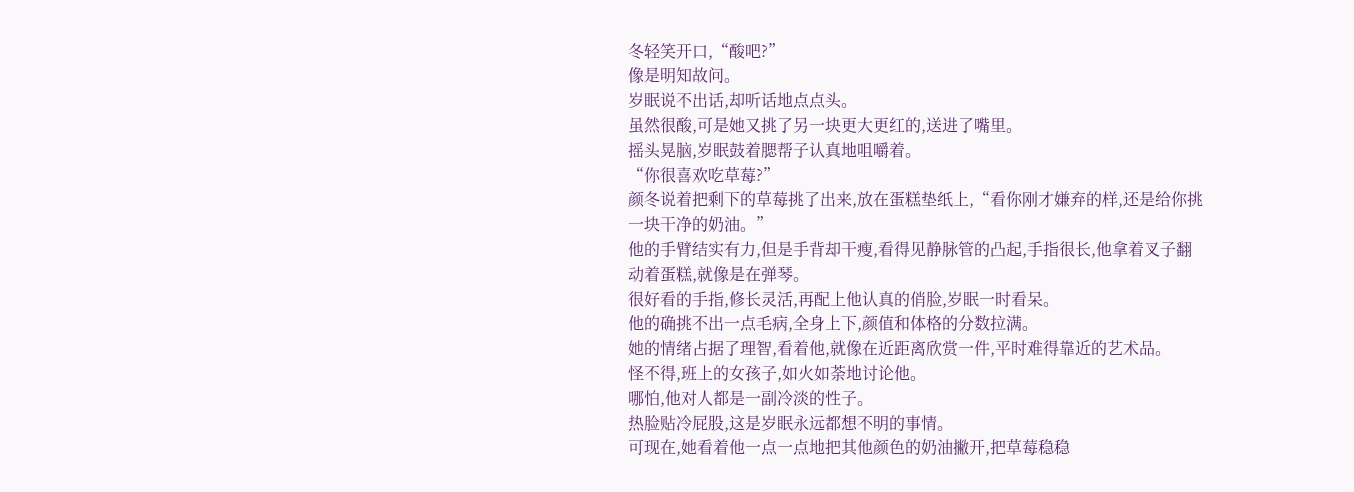冬轻笑开口,“酸吧?”
像是明知故问。
岁眠说不出话,却听话地点点头。
虽然很酸,可是她又挑了另一块更大更红的,送进了嘴里。
摇头晃脑,岁眠鼓着腮帮子认真地咀嚼着。
“你很喜欢吃草莓?”
颜冬说着把剩下的草莓挑了出来,放在蛋糕垫纸上,“看你刚才嫌弃的样,还是给你挑一块干净的奶油。”
他的手臂结实有力,但是手背却干瘦,看得见静脉管的凸起,手指很长,他拿着叉子翻动着蛋糕,就像是在弹琴。
很好看的手指,修长灵活,再配上他认真的俏脸,岁眠一时看呆。
他的确挑不出一点毛病,全身上下,颜值和体格的分数拉满。
她的情绪占据了理智,看着他,就像在近距离欣赏一件,平时难得靠近的艺术品。
怪不得,班上的女孩子,如火如荼地讨论他。
哪怕,他对人都是一副冷淡的性子。
热脸贴冷屁股,这是岁眠永远都想不明的事情。
可现在,她看着他一点一点地把其他颜色的奶油撇开,把草莓稳稳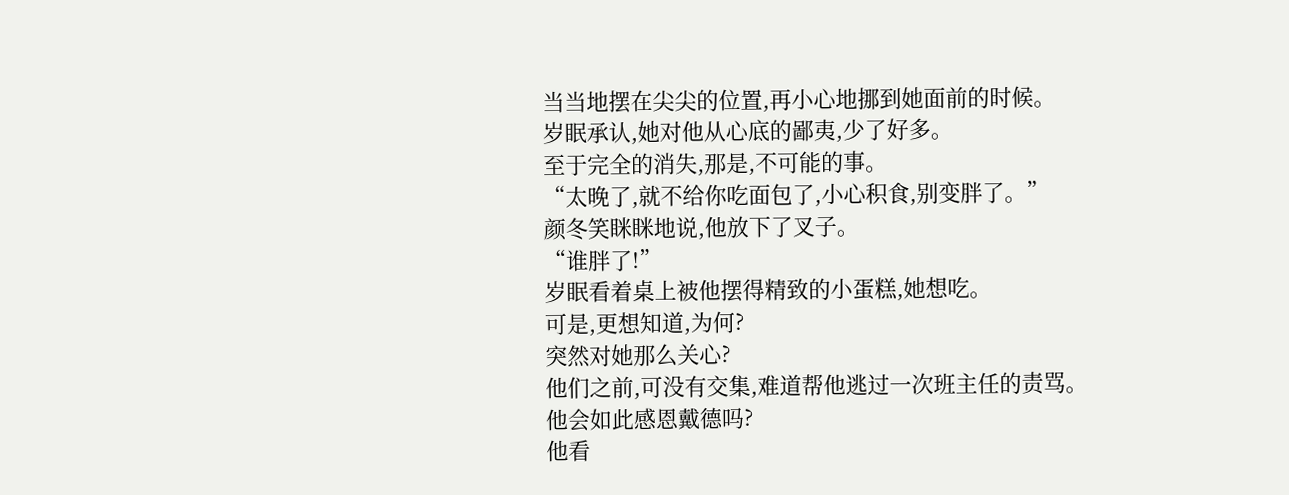当当地摆在尖尖的位置,再小心地挪到她面前的时候。
岁眠承认,她对他从心底的鄙夷,少了好多。
至于完全的消失,那是,不可能的事。
“太晚了,就不给你吃面包了,小心积食,别变胖了。”
颜冬笑眯眯地说,他放下了叉子。
“谁胖了!”
岁眠看着桌上被他摆得精致的小蛋糕,她想吃。
可是,更想知道,为何?
突然对她那么关心?
他们之前,可没有交集,难道帮他逃过一次班主任的责骂。
他会如此感恩戴德吗?
他看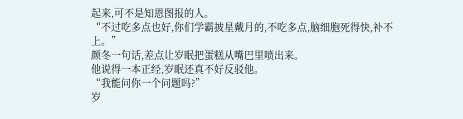起来,可不是知恩图报的人。
“不过吃多点也好,你们学霸披星戴月的,不吃多点,脑细胞死得快,补不上。”
颜冬一句话,差点让岁眠把蛋糕从嘴巴里喷出来。
他说得一本正经,岁眠还真不好反驳他。
“我能问你一个问题吗?”
岁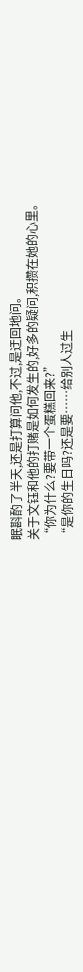眠斟酌了半天,还是打算问他,不过,是迂回地问。
关于文钰和他的打赌是如何发生的,好多的疑问,积攒在她的心里。
“你为什么?要带一个蛋糕回来?”
“是你的生日吗?还是要……给别人过生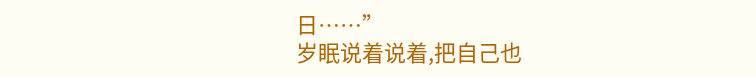日……”
岁眠说着说着,把自己也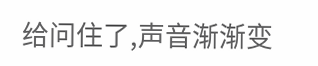给问住了,声音渐渐变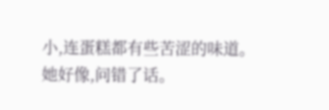小,连蛋糕都有些苦涩的味道。
她好像,问错了话。